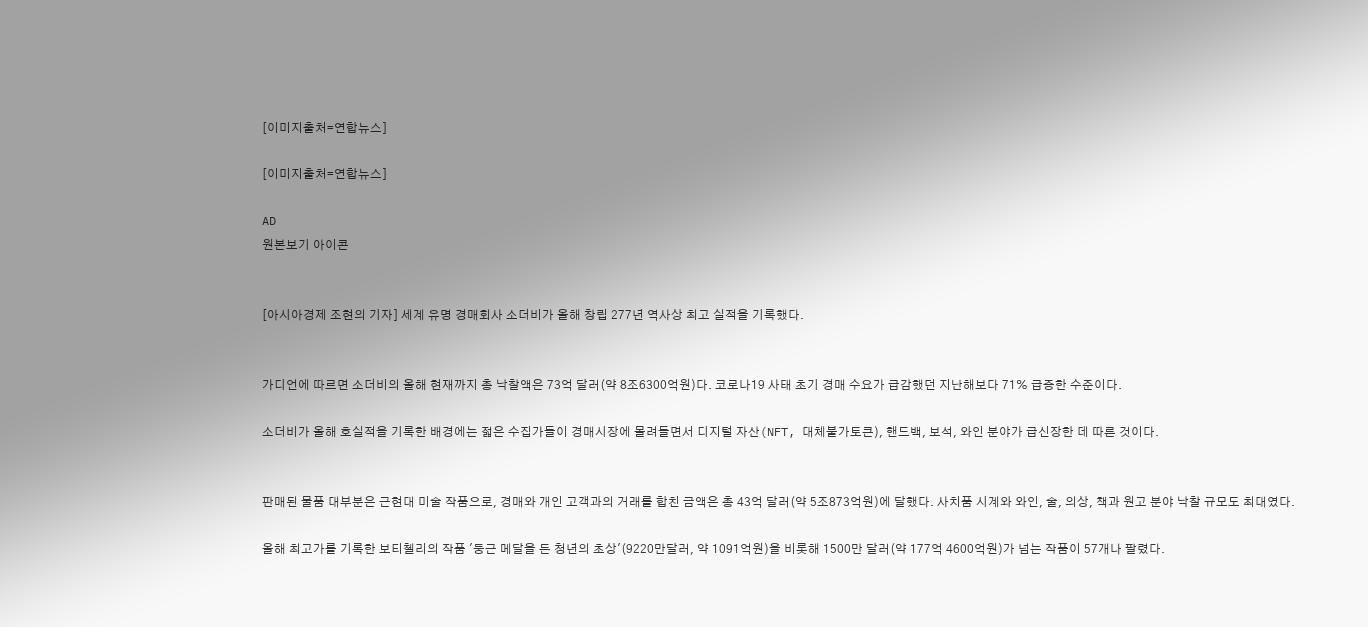[이미지출처=연합뉴스]

[이미지출처=연합뉴스]

AD
원본보기 아이콘


[아시아경제 조현의 기자] 세계 유명 경매회사 소더비가 올해 창립 277년 역사상 최고 실적을 기록했다.


가디언에 따르면 소더비의 올해 현재까지 총 낙찰액은 73억 달러(약 8조6300억원)다. 코로나19 사태 초기 경매 수요가 급감했던 지난해보다 71% 급증한 수준이다.

소더비가 올해 호실적을 기록한 배경에는 젋은 수집가들이 경매시장에 몰려들면서 디지털 자산(NFT, 대체불가토큰), 핸드백, 보석, 와인 분야가 급신장한 데 따른 것이다.


판매된 물품 대부분은 근현대 미술 작품으로, 경매와 개인 고객과의 거래를 합친 금액은 총 43억 달러(약 5조873억원)에 달했다. 사치품 시계와 와인, 술, 의상, 책과 원고 분야 낙찰 규모도 최대였다.

올해 최고가를 기록한 보티첼리의 작품 '둥근 메달을 든 청년의 초상'(9220만달러, 약 1091억원)을 비롯해 1500만 달러(약 177억 4600억원)가 넘는 작품이 57개나 팔렸다.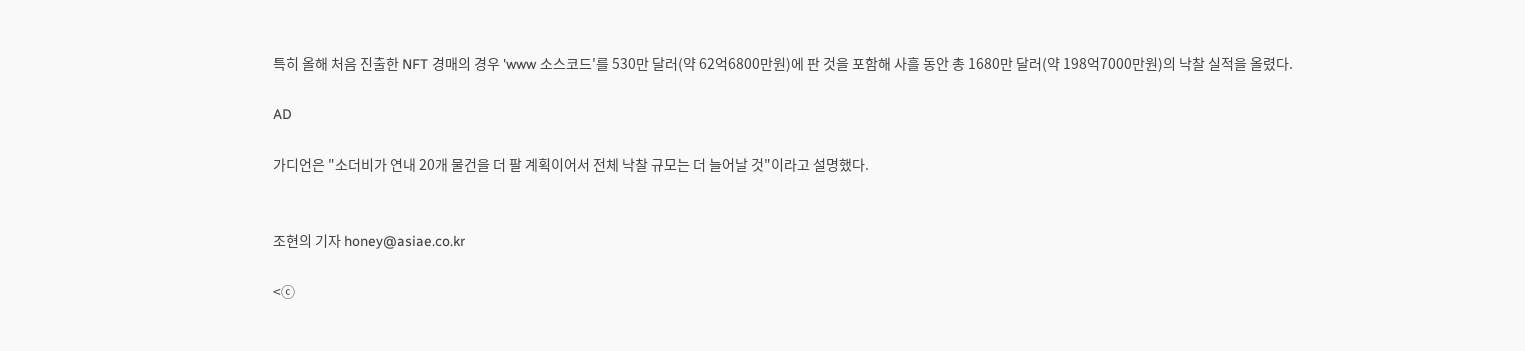특히 올해 처음 진출한 NFT 경매의 경우 'www 소스코드'를 530만 달러(약 62억6800만원)에 판 것을 포함해 사흘 동안 총 1680만 달러(약 198억7000만원)의 낙찰 실적을 올렸다.

AD

가디언은 "소더비가 연내 20개 물건을 더 팔 계획이어서 전체 낙찰 규모는 더 늘어날 것"이라고 설명했다.


조현의 기자 honey@asiae.co.kr

<ⓒ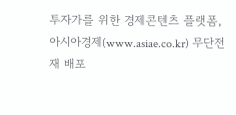투자가를 위한 경제콘텐츠 플랫폼, 아시아경제(www.asiae.co.kr) 무단전재 배포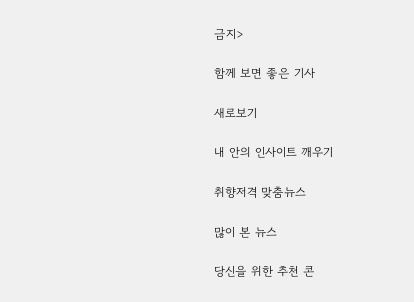금지>

함께 보면 좋은 기사

새로보기

내 안의 인사이트 깨우기

취향저격 맞춤뉴스

많이 본 뉴스

당신을 위한 추천 콘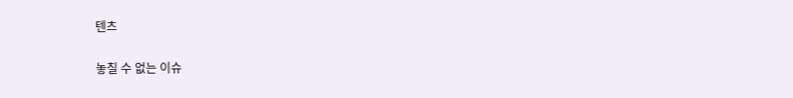텐츠

놓칠 수 없는 이슈